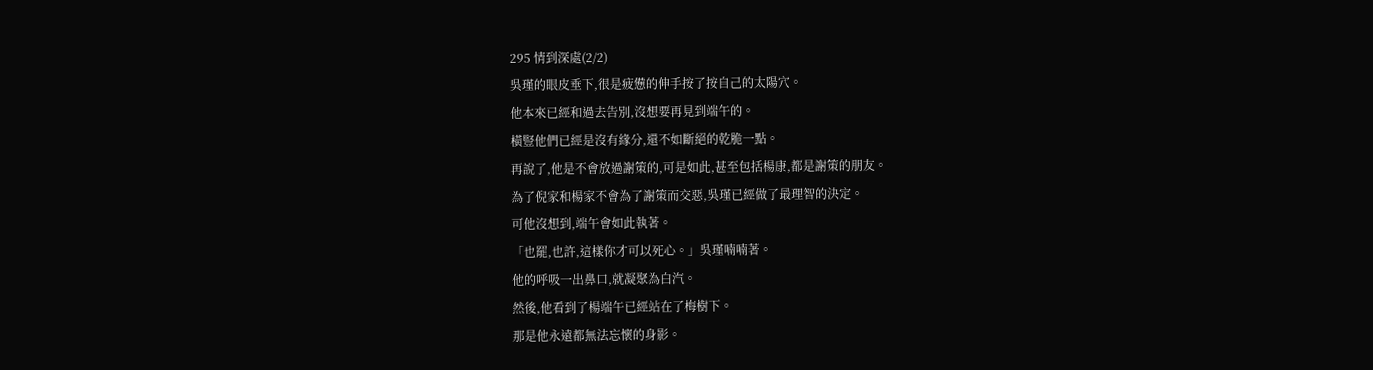295 情到深處(2/2)
吳瑾的眼皮垂下,很是疲憊的伸手按了按自己的太陽穴。
他本來已經和過去告別,沒想要再見到端午的。
橫豎他們已經是沒有緣分,還不如斷絕的乾脆一點。
再說了,他是不會放過謝策的,可是如此,甚至包括楊康,都是謝策的朋友。
為了倪家和楊家不會為了謝策而交惡,吳瑾已經做了最理智的決定。
可他沒想到,端午會如此執著。
「也罷,也許,這樣你才可以死心。」吳瑾喃喃著。
他的呼吸一出鼻口,就凝聚為白汽。
然後,他看到了楊端午已經站在了梅樹下。
那是他永遠都無法忘懷的身影。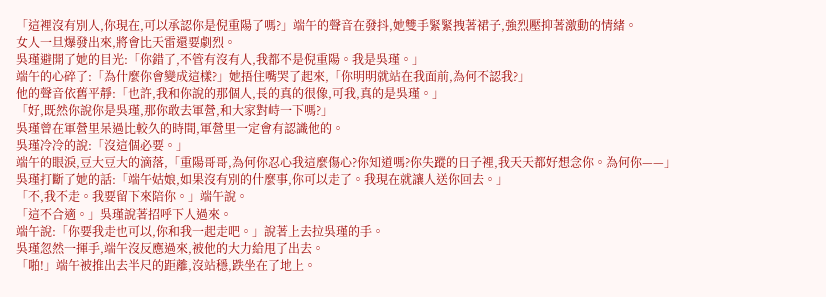「這裡沒有別人,你現在,可以承認你是倪重陽了嗎?」端午的聲音在發抖,她雙手緊緊拽著裙子,強烈壓抑著激動的情緒。
女人一旦爆發出來,將會比天雷還要劇烈。
吳瑾避開了她的目光:「你錯了,不管有沒有人,我都不是倪重陽。我是吳瑾。」
端午的心碎了:「為什麼你會變成這樣?」她捂住嘴哭了起來,「你明明就站在我面前,為何不認我?」
他的聲音依舊平靜:「也許,我和你說的那個人,長的真的很像,可我,真的是吳瑾。」
「好,既然你說你是吳瑾,那你敢去軍營,和大家對峙一下嗎?」
吳瑾曾在軍營里呆過比較久的時間,軍營里一定會有認識他的。
吳瑾冷冷的說:「沒這個必要。」
端午的眼淚,豆大豆大的滴落,「重陽哥哥,為何你忍心我這麼傷心?你知道嗎?你失蹤的日子裡,我天天都好想念你。為何你——」
吳瑾打斷了她的話:「端午姑娘,如果沒有別的什麼事,你可以走了。我現在就讓人送你回去。」
「不,我不走。我要留下來陪你。」端午說。
「這不合適。」吳瑾說著招呼下人過來。
端午說:「你要我走也可以,你和我一起走吧。」說著上去拉吳瑾的手。
吳瑾忽然一揮手,端午沒反應過來,被他的大力給甩了出去。
「啪!」端午被推出去半尺的距離,沒站穩,跌坐在了地上。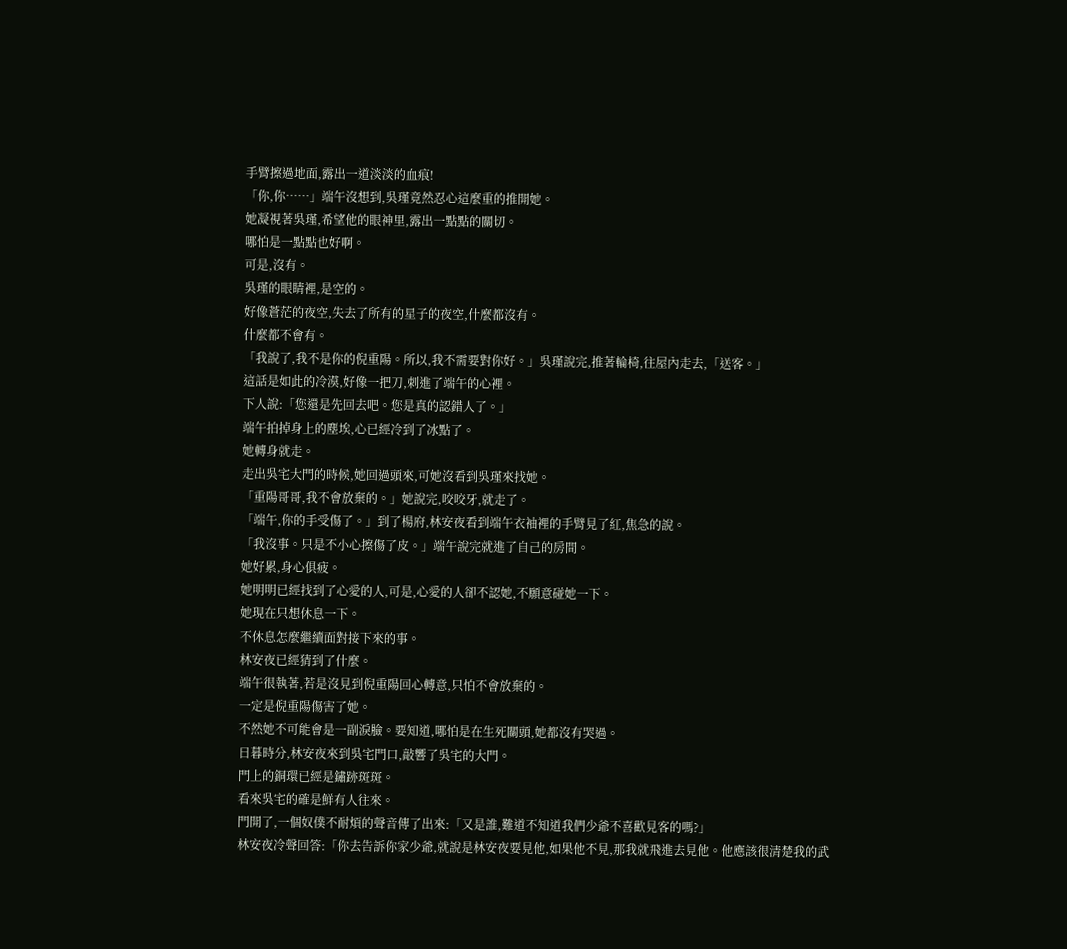手臂擦過地面,露出一道淡淡的血痕!
「你,你……」端午沒想到,吳瑾竟然忍心這麼重的推開她。
她凝視著吳瑾,希望他的眼神里,露出一點點的關切。
哪怕是一點點也好啊。
可是,沒有。
吳瑾的眼睛裡,是空的。
好像蒼茫的夜空,失去了所有的星子的夜空,什麼都沒有。
什麼都不會有。
「我說了,我不是你的倪重陽。所以,我不需要對你好。」吳瑾說完,推著輪椅,往屋內走去,「送客。」
這話是如此的冷漠,好像一把刀,刺進了端午的心裡。
下人說:「您還是先回去吧。您是真的認錯人了。」
端午拍掉身上的塵埃,心已經冷到了冰點了。
她轉身就走。
走出吳宅大門的時候,她回過頭來,可她沒看到吳瑾來找她。
「重陽哥哥,我不會放棄的。」她說完,咬咬牙,就走了。
「端午,你的手受傷了。」到了楊府,林安夜看到端午衣袖裡的手臂見了紅,焦急的說。
「我沒事。只是不小心擦傷了皮。」端午說完就進了自己的房間。
她好累,身心俱疲。
她明明已經找到了心愛的人,可是,心愛的人卻不認她,不願意碰她一下。
她現在只想休息一下。
不休息怎麼繼續面對接下來的事。
林安夜已經猜到了什麼。
端午很執著,若是沒見到倪重陽回心轉意,只怕不會放棄的。
一定是倪重陽傷害了她。
不然她不可能會是一副淚臉。要知道,哪怕是在生死關頭,她都沒有哭過。
日暮時分,林安夜來到吳宅門口,敲響了吳宅的大門。
門上的銅環已經是鏽跡斑斑。
看來吳宅的確是鮮有人往來。
門開了,一個奴僕不耐煩的聲音傳了出來:「又是誰,難道不知道我們少爺不喜歡見客的嗎?」
林安夜冷聲回答:「你去告訴你家少爺,就說是林安夜要見他,如果他不見,那我就飛進去見他。他應該很清楚我的武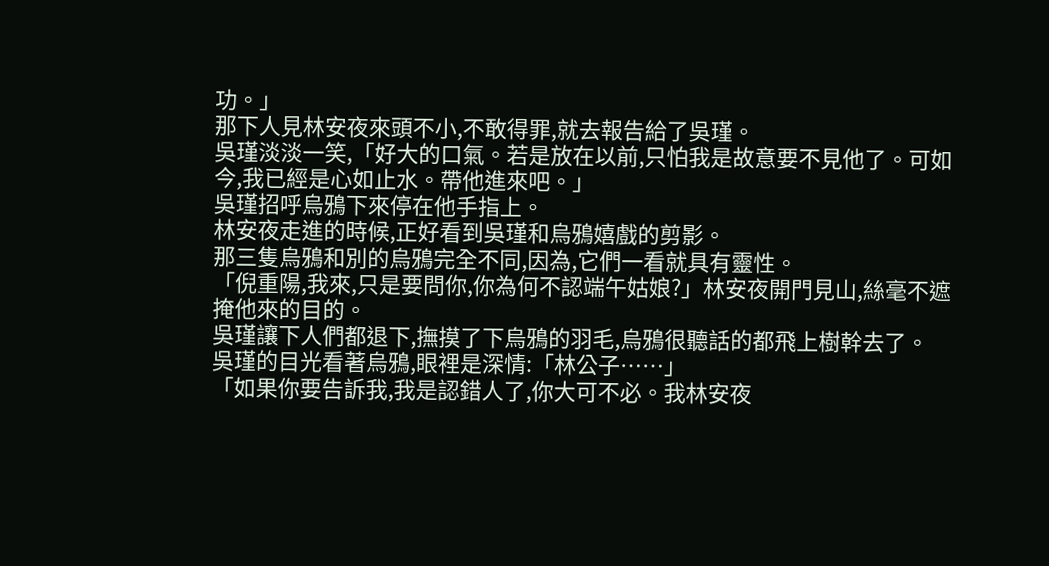功。」
那下人見林安夜來頭不小,不敢得罪,就去報告給了吳瑾。
吳瑾淡淡一笑,「好大的口氣。若是放在以前,只怕我是故意要不見他了。可如今,我已經是心如止水。帶他進來吧。」
吳瑾招呼烏鴉下來停在他手指上。
林安夜走進的時候,正好看到吳瑾和烏鴉嬉戲的剪影。
那三隻烏鴉和別的烏鴉完全不同,因為,它們一看就具有靈性。
「倪重陽,我來,只是要問你,你為何不認端午姑娘?」林安夜開門見山,絲毫不遮掩他來的目的。
吳瑾讓下人們都退下,撫摸了下烏鴉的羽毛,烏鴉很聽話的都飛上樹幹去了。
吳瑾的目光看著烏鴉,眼裡是深情:「林公子……」
「如果你要告訴我,我是認錯人了,你大可不必。我林安夜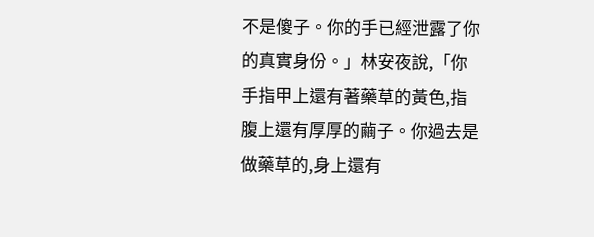不是傻子。你的手已經泄露了你的真實身份。」林安夜說,「你手指甲上還有著藥草的黃色,指腹上還有厚厚的繭子。你過去是做藥草的,身上還有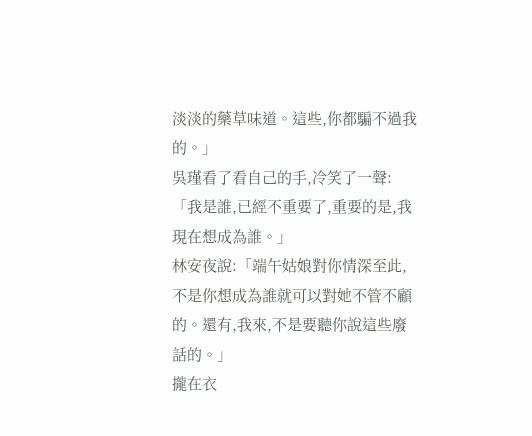淡淡的藥草味道。這些,你都騙不過我的。」
吳瑾看了看自己的手,冷笑了一聲:「我是誰,已經不重要了,重要的是,我現在想成為誰。」
林安夜說:「端午姑娘對你情深至此,不是你想成為誰就可以對她不管不顧的。還有,我來,不是要聽你說這些廢話的。」
攏在衣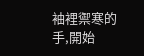袖裡禦寒的手,開始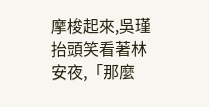摩梭起來,吳瑾抬頭笑看著林安夜,「那麼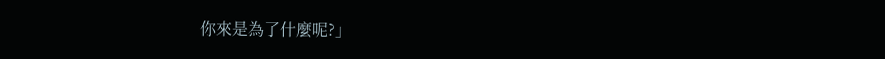你來是為了什麼呢?」